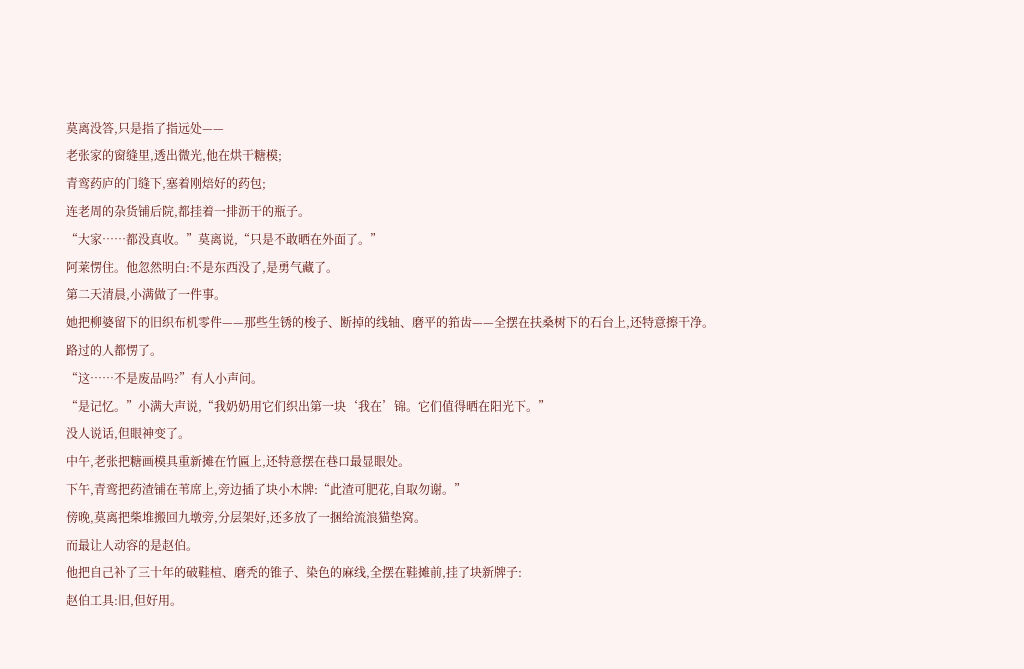莫离没答,只是指了指远处——
老张家的窗缝里,透出微光,他在烘干糖模;
青鸾药庐的门缝下,塞着刚焙好的药包;
连老周的杂货铺后院,都挂着一排沥干的瓶子。
“大家……都没真收。”莫离说,“只是不敢晒在外面了。”
阿莱愣住。他忽然明白:不是东西没了,是勇气藏了。
第二天清晨,小满做了一件事。
她把柳婆留下的旧织布机零件——那些生锈的梭子、断掉的线轴、磨平的筘齿——全摆在扶桑树下的石台上,还特意擦干净。
路过的人都愣了。
“这……不是废品吗?”有人小声问。
“是记忆。”小满大声说,“我奶奶用它们织出第一块‘我在’锦。它们值得晒在阳光下。”
没人说话,但眼神变了。
中午,老张把糖画模具重新摊在竹匾上,还特意摆在巷口最显眼处。
下午,青鸾把药渣铺在苇席上,旁边插了块小木牌:“此渣可肥花,自取勿谢。”
傍晚,莫离把柴堆搬回九墩旁,分层架好,还多放了一捆给流浪猫垫窝。
而最让人动容的是赵伯。
他把自己补了三十年的破鞋楦、磨秃的锥子、染色的麻线,全摆在鞋摊前,挂了块新牌子:
赵伯工具:旧,但好用。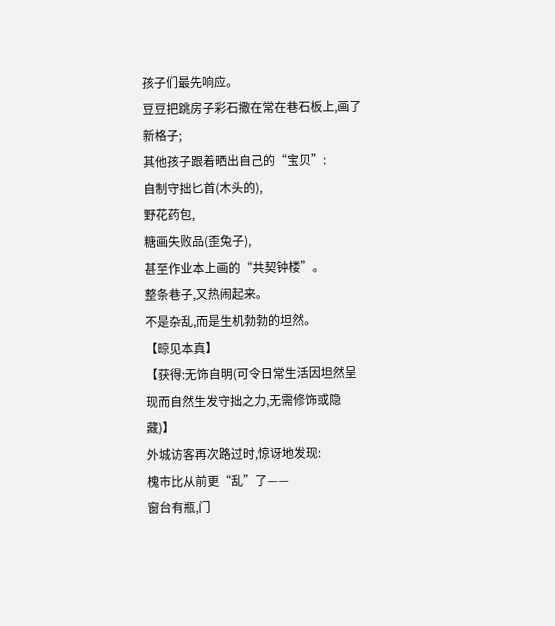孩子们最先响应。
豆豆把跳房子彩石撒在常在巷石板上,画了新格子;
其他孩子跟着晒出自己的“宝贝”:
自制守拙匕首(木头的),
野花药包,
糖画失败品(歪兔子),
甚至作业本上画的“共契钟楼”。
整条巷子,又热闹起来。
不是杂乱,而是生机勃勃的坦然。
【晾见本真】
【获得:无饰自明(可令日常生活因坦然呈现而自然生发守拙之力,无需修饰或隐藏)】
外城访客再次路过时,惊讶地发现:
槐市比从前更“乱”了——
窗台有瓶,门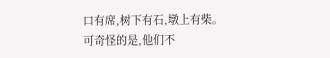口有席,树下有石,墩上有柴。
可奇怪的是,他们不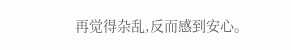再觉得杂乱,反而感到安心。